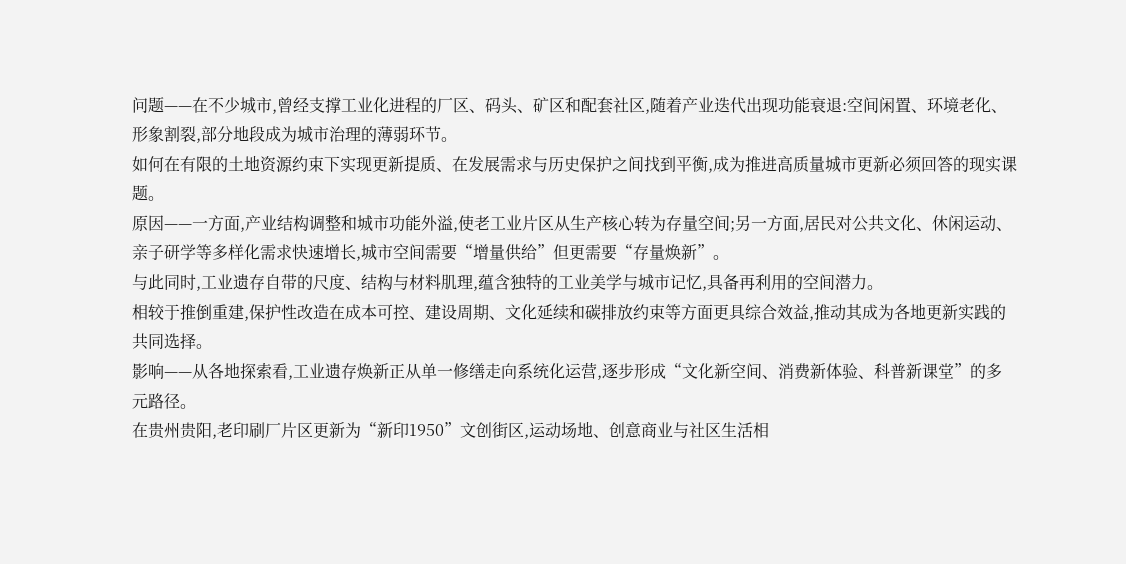问题——在不少城市,曾经支撑工业化进程的厂区、码头、矿区和配套社区,随着产业迭代出现功能衰退:空间闲置、环境老化、形象割裂,部分地段成为城市治理的薄弱环节。
如何在有限的土地资源约束下实现更新提质、在发展需求与历史保护之间找到平衡,成为推进高质量城市更新必须回答的现实课题。
原因——一方面,产业结构调整和城市功能外溢,使老工业片区从生产核心转为存量空间;另一方面,居民对公共文化、休闲运动、亲子研学等多样化需求快速增长,城市空间需要“增量供给”但更需要“存量焕新”。
与此同时,工业遗存自带的尺度、结构与材料肌理,蕴含独特的工业美学与城市记忆,具备再利用的空间潜力。
相较于推倒重建,保护性改造在成本可控、建设周期、文化延续和碳排放约束等方面更具综合效益,推动其成为各地更新实践的共同选择。
影响——从各地探索看,工业遗存焕新正从单一修缮走向系统化运营,逐步形成“文化新空间、消费新体验、科普新课堂”的多元路径。
在贵州贵阳,老印刷厂片区更新为“新印1950”文创街区,运动场地、创意商业与社区生活相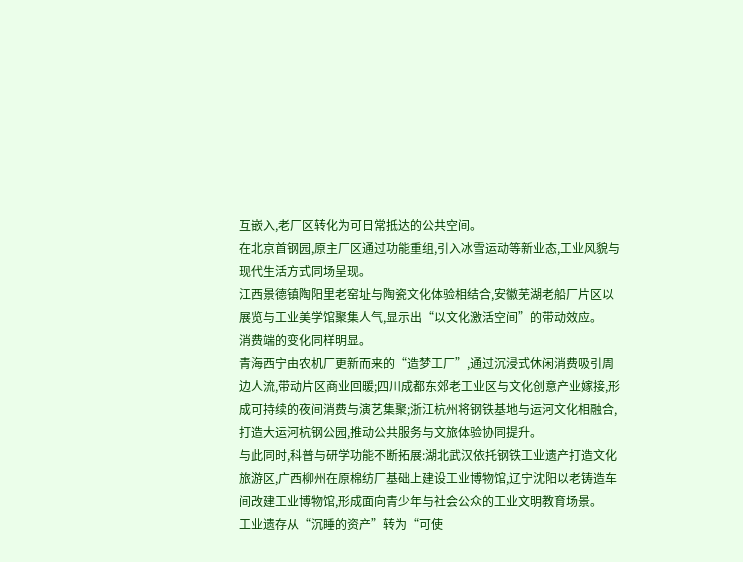互嵌入,老厂区转化为可日常抵达的公共空间。
在北京首钢园,原主厂区通过功能重组,引入冰雪运动等新业态,工业风貌与现代生活方式同场呈现。
江西景德镇陶阳里老窑址与陶瓷文化体验相结合,安徽芜湖老船厂片区以展览与工业美学馆聚集人气,显示出“以文化激活空间”的带动效应。
消费端的变化同样明显。
青海西宁由农机厂更新而来的“造梦工厂”,通过沉浸式休闲消费吸引周边人流,带动片区商业回暖;四川成都东郊老工业区与文化创意产业嫁接,形成可持续的夜间消费与演艺集聚;浙江杭州将钢铁基地与运河文化相融合,打造大运河杭钢公园,推动公共服务与文旅体验协同提升。
与此同时,科普与研学功能不断拓展:湖北武汉依托钢铁工业遗产打造文化旅游区,广西柳州在原棉纺厂基础上建设工业博物馆,辽宁沈阳以老铸造车间改建工业博物馆,形成面向青少年与社会公众的工业文明教育场景。
工业遗存从“沉睡的资产”转为“可使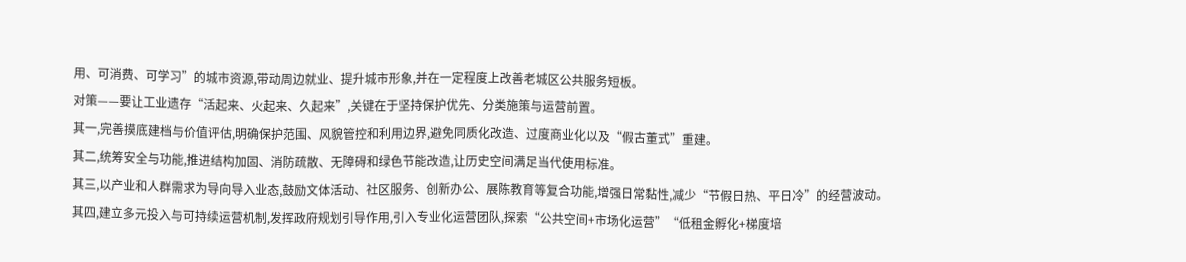用、可消费、可学习”的城市资源,带动周边就业、提升城市形象,并在一定程度上改善老城区公共服务短板。
对策——要让工业遗存“活起来、火起来、久起来”,关键在于坚持保护优先、分类施策与运营前置。
其一,完善摸底建档与价值评估,明确保护范围、风貌管控和利用边界,避免同质化改造、过度商业化以及“假古董式”重建。
其二,统筹安全与功能,推进结构加固、消防疏散、无障碍和绿色节能改造,让历史空间满足当代使用标准。
其三,以产业和人群需求为导向导入业态,鼓励文体活动、社区服务、创新办公、展陈教育等复合功能,增强日常黏性,减少“节假日热、平日冷”的经营波动。
其四,建立多元投入与可持续运营机制,发挥政府规划引导作用,引入专业化运营团队,探索“公共空间+市场化运营”“低租金孵化+梯度培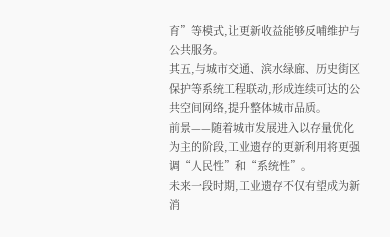育”等模式,让更新收益能够反哺维护与公共服务。
其五,与城市交通、滨水绿廊、历史街区保护等系统工程联动,形成连续可达的公共空间网络,提升整体城市品质。
前景——随着城市发展进入以存量优化为主的阶段,工业遗存的更新利用将更强调“人民性”和“系统性”。
未来一段时期,工业遗存不仅有望成为新消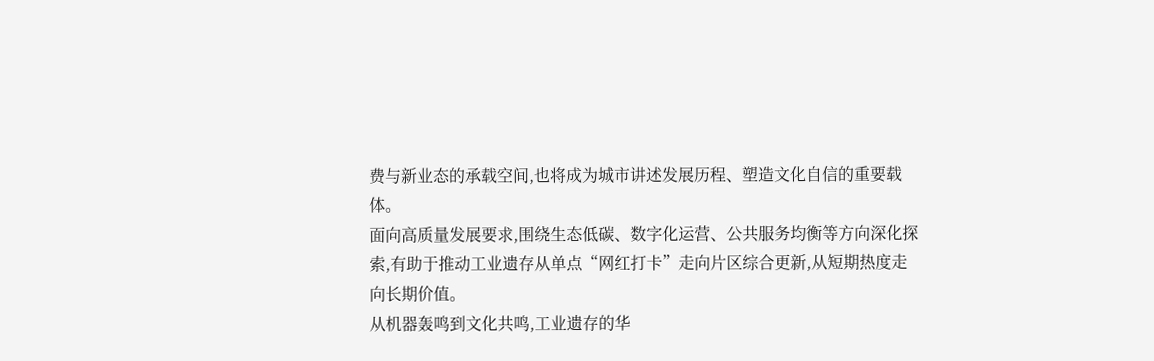费与新业态的承载空间,也将成为城市讲述发展历程、塑造文化自信的重要载体。
面向高质量发展要求,围绕生态低碳、数字化运营、公共服务均衡等方向深化探索,有助于推动工业遗存从单点“网红打卡”走向片区综合更新,从短期热度走向长期价值。
从机器轰鸣到文化共鸣,工业遗存的华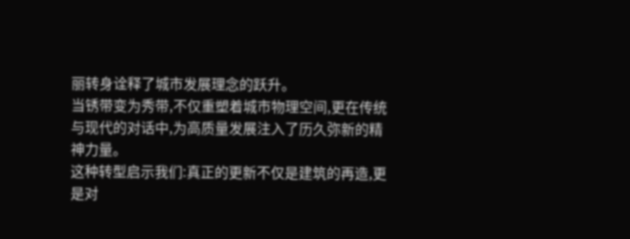丽转身诠释了城市发展理念的跃升。
当锈带变为秀带,不仅重塑着城市物理空间,更在传统与现代的对话中,为高质量发展注入了历久弥新的精神力量。
这种转型启示我们:真正的更新不仅是建筑的再造,更是对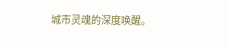城市灵魂的深度唤醒。